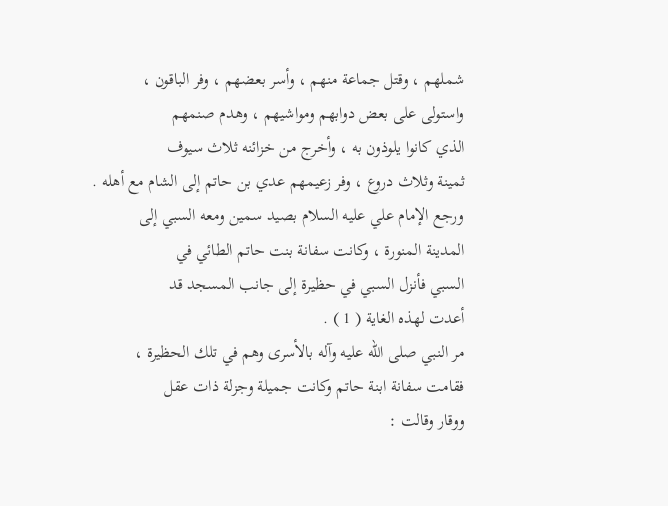شملهم ، وقتل جماعة منهم ، وأسر بعضهم ، وفر الباقون ،
واستولى على بعض دوابهم ومواشيهم ، وهدم صنمهم
الذي كانوا يلوذون به ، وأخرج من خزائنه ثلاث سيوف
ثمينة وثلاث دروع ، وفر زعيمهم عدي بن حاتم إلى الشام مع أهله .
ورجع الإمام علي عليه السلام بصيد سمين ومعه السبي إلى
المدينة المنورة ، وكانت سفانة بنت حاتم الطائي في
السبي فأنزل السبي في حظيرة إلى جانب المسجد قد
أعدت لهذه الغاية ( 1 ) .
مر النبي صلى الله عليه وآله بالأسرى وهم في تلك الحظيرة ،
فقامت سفانة ابنة حاتم وكانت جميلة وجزلة ذات عقل
ووقار وقالت :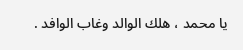يا محمد ، هلك الوالد وغاب الوافد .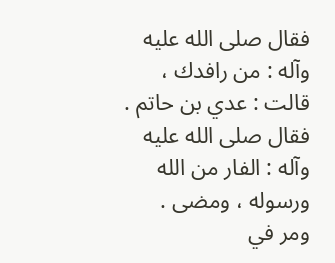فقال صلى الله عليه وآله : من رافدك ، قالت : عدي بن حاتم .
فقال صلى الله عليه وآله : الفار من الله ورسوله ، ومضى .
ومر في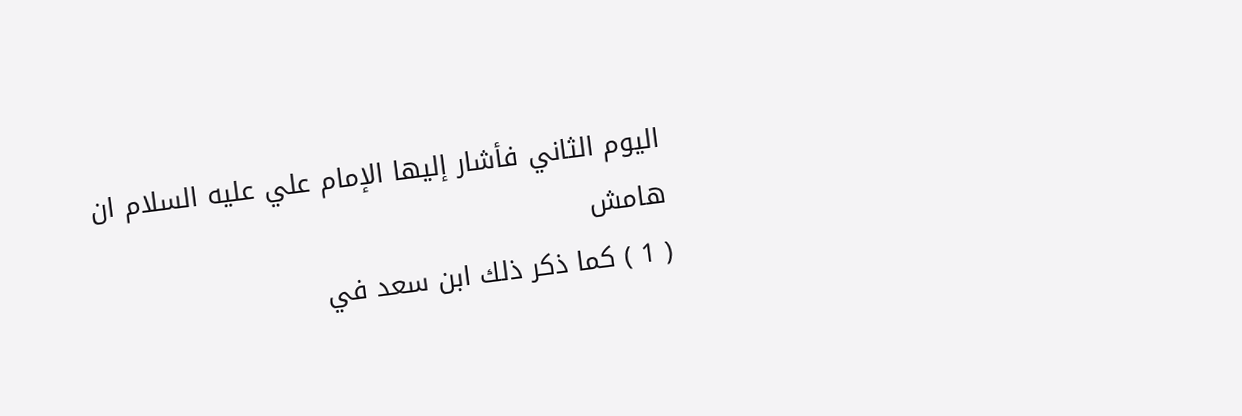اليوم الثاني فأشار إليها الإمام علي عليه السلام ان
هامش
( 1 ) كما ذكر ذلك ابن سعد في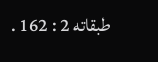طبقاته 2 : 162 .